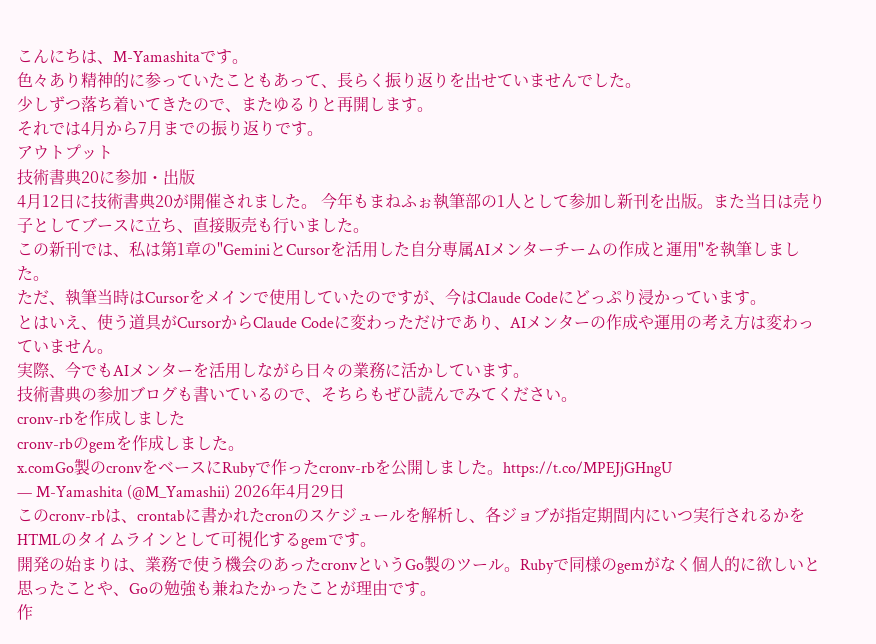こんにちは、M-Yamashitaです。
色々あり精神的に参っていたこともあって、長らく振り返りを出せていませんでした。
少しずつ落ち着いてきたので、またゆるりと再開します。
それでは4月から7月までの振り返りです。
アウトプット
技術書典20に参加・出版
4月12日に技術書典20が開催されました。 今年もまねふぉ執筆部の1人として参加し新刊を出版。また当日は売り子としてブースに立ち、直接販売も行いました。
この新刊では、私は第1章の"GeminiとCursorを活用した自分専属AIメンターチームの作成と運用"を執筆しました。
ただ、執筆当時はCursorをメインで使用していたのですが、今はClaude Codeにどっぷり浸かっています。
とはいえ、使う道具がCursorからClaude Codeに変わっただけであり、AIメンターの作成や運用の考え方は変わっていません。
実際、今でもAIメンターを活用しながら日々の業務に活かしています。
技術書典の参加ブログも書いているので、そちらもぜひ読んでみてください。
cronv-rbを作成しました
cronv-rbのgemを作成しました。
x.comGo製のcronvをベースにRubyで作ったcronv-rbを公開しました。https://t.co/MPEJjGHngU
— M-Yamashita (@M_Yamashii) 2026年4月29日
このcronv-rbは、crontabに書かれたcronのスケジュールを解析し、各ジョブが指定期間内にいつ実行されるかをHTMLのタイムラインとして可視化するgemです。
開発の始まりは、業務で使う機会のあったcronvというGo製のツール。Rubyで同様のgemがなく個人的に欲しいと思ったことや、Goの勉強も兼ねたかったことが理由です。
作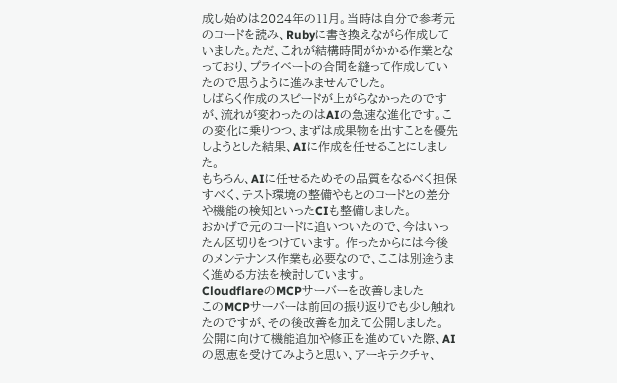成し始めは2024年の11月。当時は自分で参考元のコードを読み、Rubyに書き換えながら作成していました。ただ、これが結構時間がかかる作業となっており、プライベートの合間を縫って作成していたので思うように進みませんでした。
しばらく作成のスピードが上がらなかったのですが、流れが変わったのはAIの急速な進化です。この変化に乗りつつ、まずは成果物を出すことを優先しようとした結果、AIに作成を任せることにしました。
もちろん、AIに任せるためその品質をなるべく担保すべく、テスト環境の整備やもとのコードとの差分や機能の検知といったCIも整備しました。
おかげで元のコードに追いついたので、今はいったん区切りをつけています。 作ったからには今後のメンテナンス作業も必要なので、ここは別途うまく進める方法を検討しています。
CloudflareのMCPサーバーを改善しました
このMCPサーバーは前回の振り返りでも少し触れたのですが、その後改善を加えて公開しました。
公開に向けて機能追加や修正を進めていた際、AIの恩恵を受けてみようと思い、アーキテクチャ、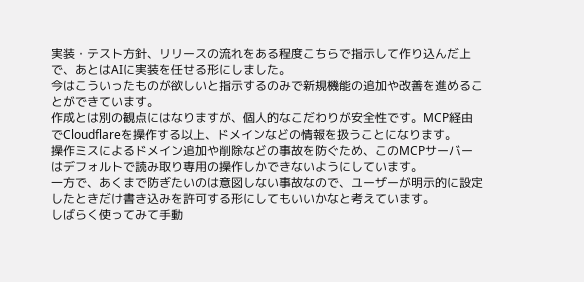実装・テスト方針、リリースの流れをある程度こちらで指示して作り込んだ上で、あとはAIに実装を任せる形にしました。
今はこういったものが欲しいと指示するのみで新規機能の追加や改善を進めることができています。
作成とは別の観点にはなりますが、個人的なこだわりが安全性です。MCP経由でCloudflareを操作する以上、ドメインなどの情報を扱うことになります。
操作ミスによるドメイン追加や削除などの事故を防ぐため、このMCPサーバーはデフォルトで読み取り専用の操作しかできないようにしています。
一方で、あくまで防ぎたいのは意図しない事故なので、ユーザーが明示的に設定したときだけ書き込みを許可する形にしてもいいかなと考えています。
しばらく使ってみて手動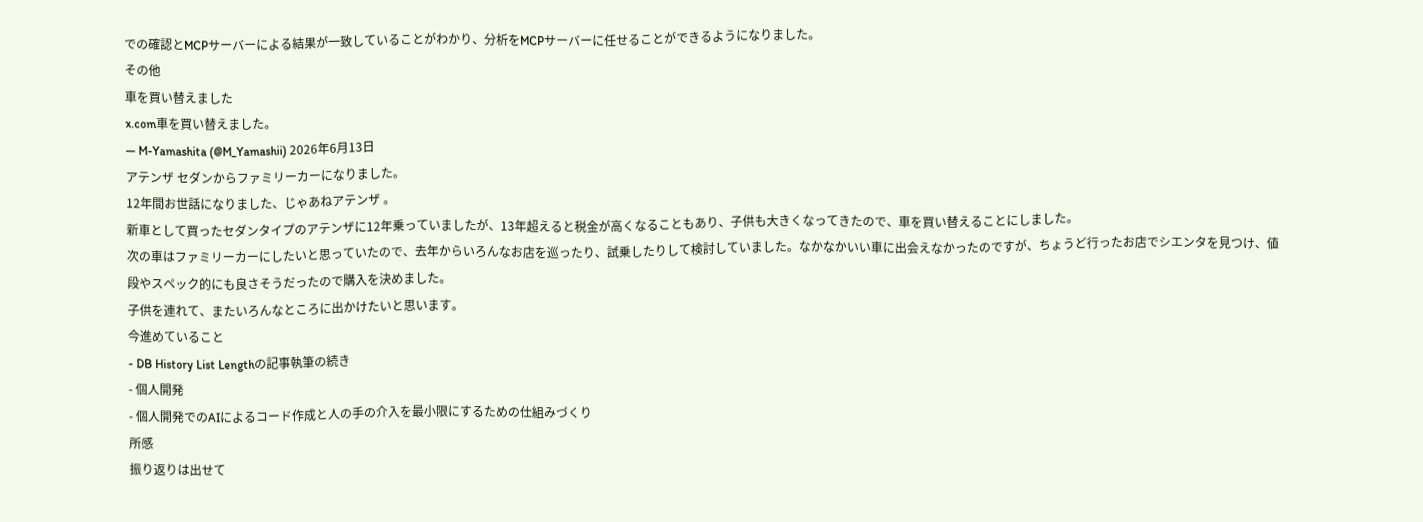での確認とMCPサーバーによる結果が一致していることがわかり、分析をMCPサーバーに任せることができるようになりました。
その他
車を買い替えました
x.com車を買い替えました。
— M-Yamashita (@M_Yamashii) 2026年6月13日
アテンザ セダンからファミリーカーになりました。
12年間お世話になりました、じゃあねアテンザ 。
新車として買ったセダンタイプのアテンザに12年乗っていましたが、13年超えると税金が高くなることもあり、子供も大きくなってきたので、車を買い替えることにしました。
次の車はファミリーカーにしたいと思っていたので、去年からいろんなお店を巡ったり、試乗したりして検討していました。なかなかいい車に出会えなかったのですが、ちょうど行ったお店でシエンタを見つけ、値段やスペック的にも良さそうだったので購入を決めました。
子供を連れて、またいろんなところに出かけたいと思います。
今進めていること
- DB History List Lengthの記事執筆の続き
- 個人開発
- 個人開発でのAIによるコード作成と人の手の介入を最小限にするための仕組みづくり
所感
振り返りは出せて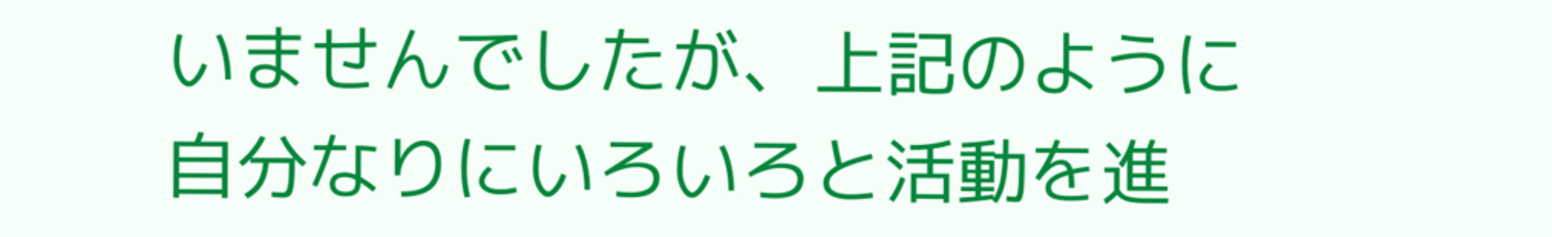いませんでしたが、上記のように自分なりにいろいろと活動を進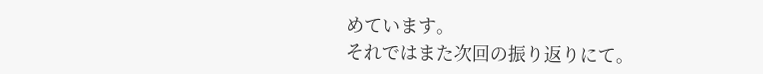めています。
それではまた次回の振り返りにて。